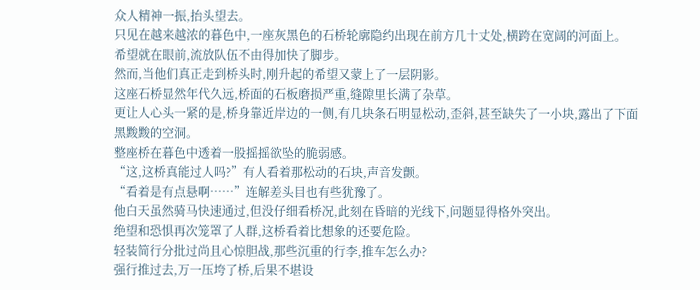众人精神一振,抬头望去。
只见在越来越浓的暮色中,一座灰黑色的石桥轮廓隐约出现在前方几十丈处,横跨在宽阔的河面上。
希望就在眼前,流放队伍不由得加快了脚步。
然而,当他们真正走到桥头时,刚升起的希望又蒙上了一层阴影。
这座石桥显然年代久远,桥面的石板磨损严重,缝隙里长满了杂草。
更让人心头一紧的是,桥身靠近岸边的一侧,有几块条石明显松动,歪斜,甚至缺失了一小块,露出了下面黑黢黢的空洞。
整座桥在暮色中透着一股摇摇欲坠的脆弱感。
“这,这桥真能过人吗?”有人看着那松动的石块,声音发颤。
“看着是有点悬啊……”连解差头目也有些犹豫了。
他白天虽然骑马快速通过,但没仔细看桥况,此刻在昏暗的光线下,问题显得格外突出。
绝望和恐惧再次笼罩了人群,这桥看着比想象的还要危险。
轻装简行分批过尚且心惊胆战,那些沉重的行李,推车怎么办?
强行推过去,万一压垮了桥,后果不堪设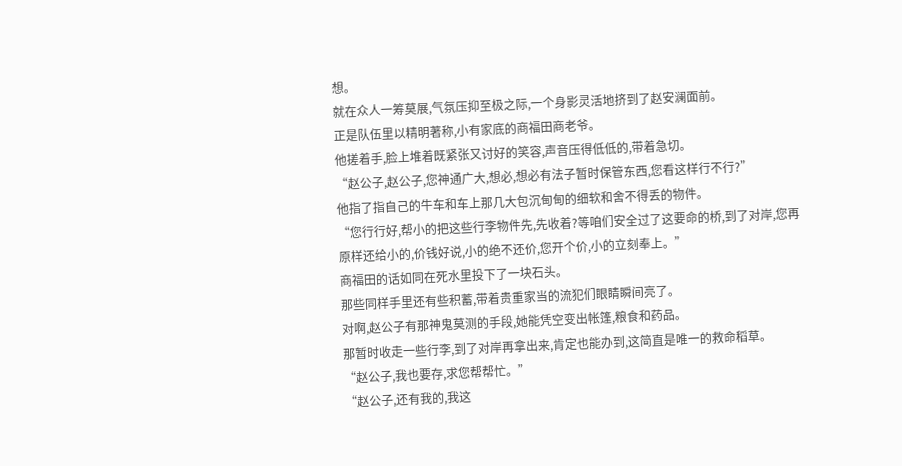想。
就在众人一筹莫展,气氛压抑至极之际,一个身影灵活地挤到了赵安澜面前。
正是队伍里以精明著称,小有家底的商福田商老爷。
他搓着手,脸上堆着既紧张又讨好的笑容,声音压得低低的,带着急切。
“赵公子,赵公子,您神通广大,想必,想必有法子暂时保管东西,您看这样行不行?”
他指了指自己的牛车和车上那几大包沉甸甸的细软和舍不得丢的物件。
“您行行好,帮小的把这些行李物件先,先收着?等咱们安全过了这要命的桥,到了对岸,您再原样还给小的,价钱好说,小的绝不还价,您开个价,小的立刻奉上。”
商福田的话如同在死水里投下了一块石头。
那些同样手里还有些积蓄,带着贵重家当的流犯们眼睛瞬间亮了。
对啊,赵公子有那神鬼莫测的手段,她能凭空变出帐篷,粮食和药品。
那暂时收走一些行李,到了对岸再拿出来,肯定也能办到,这简直是唯一的救命稻草。
“赵公子,我也要存,求您帮帮忙。”
“赵公子,还有我的,我这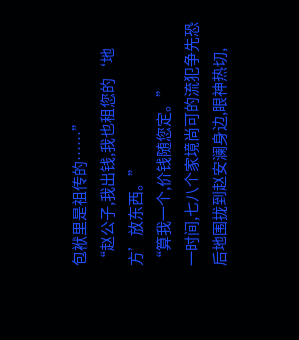包袱里是祖传的……”
“赵公子,我出钱,我也租您的‘地方’放东西。”
“算我一个,价钱随您定。”
一时间,七八个家境尚可的流犯争先恐后地围拢到赵安澜身边,眼神热切,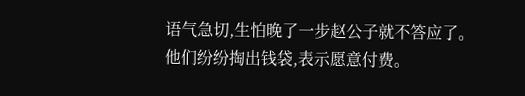语气急切,生怕晚了一步赵公子就不答应了。
他们纷纷掏出钱袋,表示愿意付费。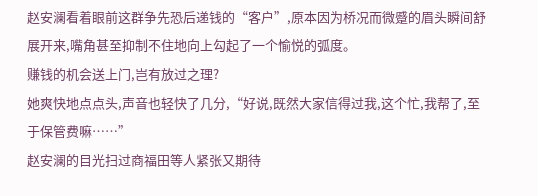赵安澜看着眼前这群争先恐后递钱的“客户”,原本因为桥况而微蹙的眉头瞬间舒展开来,嘴角甚至抑制不住地向上勾起了一个愉悦的弧度。
赚钱的机会送上门,岂有放过之理?
她爽快地点点头,声音也轻快了几分,“好说,既然大家信得过我,这个忙,我帮了,至于保管费嘛……”
赵安澜的目光扫过商福田等人紧张又期待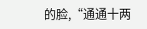的脸,“通通十两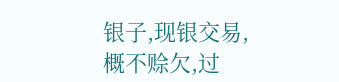银子,现银交易,概不赊欠,过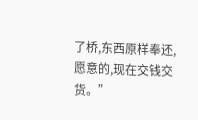了桥,东西原样奉还,愿意的,现在交钱交货。”